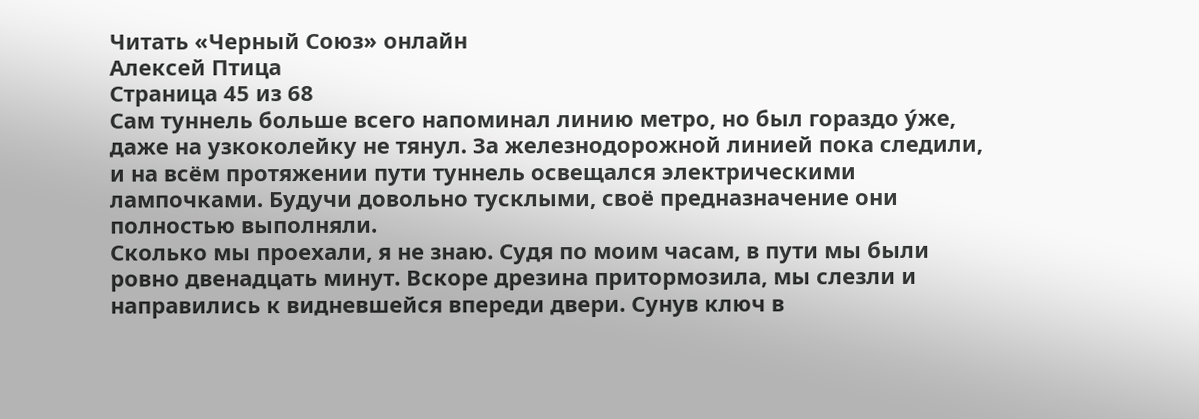Читать «Черный Союз» онлайн
Алексей Птица
Страница 45 из 68
Сам туннель больше всего напоминал линию метро, но был гораздо у́же, даже на узкоколейку не тянул. За железнодорожной линией пока следили, и на всём протяжении пути туннель освещался электрическими лампочками. Будучи довольно тусклыми, своё предназначение они полностью выполняли.
Сколько мы проехали, я не знаю. Судя по моим часам, в пути мы были ровно двенадцать минут. Вскоре дрезина притормозила, мы слезли и направились к видневшейся впереди двери. Сунув ключ в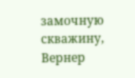замочную скважину, Вернер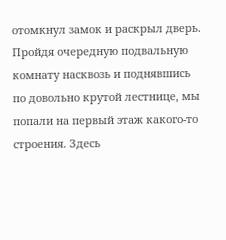отомкнул замок и раскрыл дверь. Пройдя очередную подвальную комнату насквозь и поднявшись по довольно крутой лестнице, мы попали на первый этаж какого-то строения. Здесь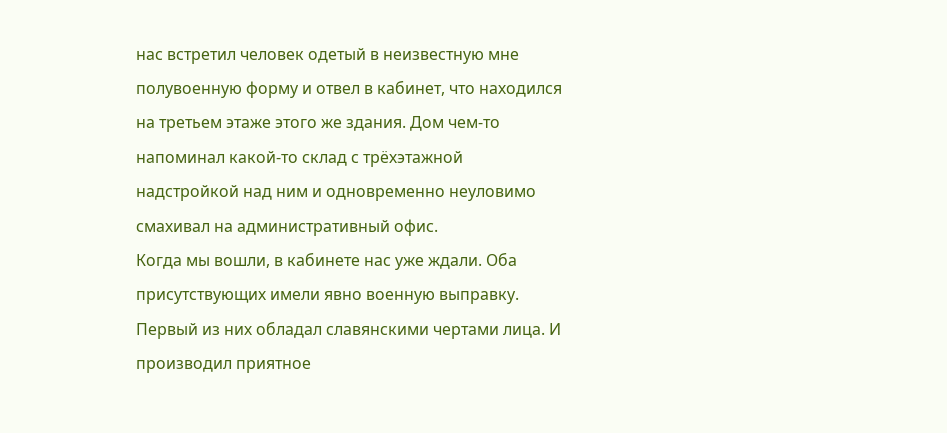нас встретил человек одетый в неизвестную мне полувоенную форму и отвел в кабинет, что находился на третьем этаже этого же здания. Дом чем-то напоминал какой-то склад с трёхэтажной надстройкой над ним и одновременно неуловимо смахивал на административный офис.
Когда мы вошли, в кабинете нас уже ждали. Оба присутствующих имели явно военную выправку. Первый из них обладал славянскими чертами лица. И производил приятное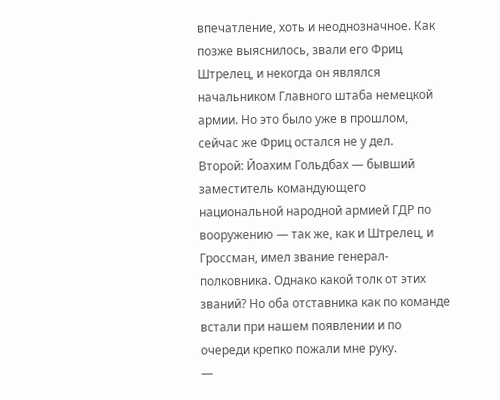впечатление, хоть и неоднозначное. Как позже выяснилось, звали его Фриц Штрелец, и некогда он являлся начальником Главного штаба немецкой армии. Но это было уже в прошлом, сейчас же Фриц остался не у дел.
Второй: Йоахим Гольдбах — бывший заместитель командующего национальной народной армией ГДР по вооружению — так же, как и Штрелец, и Гроссман, имел звание генерал-полковника. Однако какой толк от этих званий? Но оба отставника как по команде встали при нашем появлении и по очереди крепко пожали мне руку.
—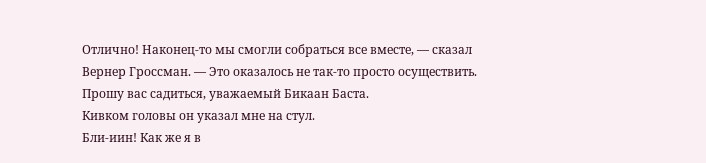Отлично! Наконец-то мы смогли собраться все вместе, — сказал Вернер Гроссман. — Это оказалось не так-то просто осуществить. Прошу вас садиться, уважаемый Бикаан Баста.
Кивком головы он указал мне на стул.
Бли-иин! Как же я в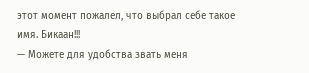этот момент пожалел, что выбрал себе такое имя. Бикаан!!!
— Можете для удобства звать меня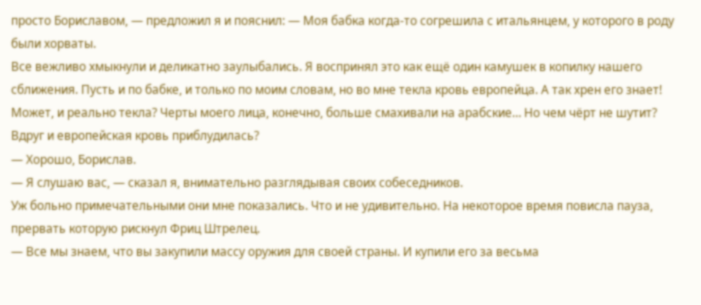просто Бориславом, — предложил я и пояснил: — Моя бабка когда-то согрешила с итальянцем, у которого в роду были хорваты.
Все вежливо хмыкнули и деликатно заулыбались. Я воспринял это как ещё один камушек в копилку нашего сближения. Пусть и по бабке, и только по моим словам, но во мне текла кровь европейца. А так хрен его знает! Может, и реально текла? Черты моего лица, конечно, больше смахивали на арабские… Но чем чёрт не шутит? Вдруг и европейская кровь приблудилась?
— Хорошо, Борислав.
— Я слушаю вас, — сказал я, внимательно разглядывая своих собеседников.
Уж больно примечательными они мне показались. Что и не удивительно. На некоторое время повисла пауза, прервать которую рискнул Фриц Штрелец.
— Все мы знаем, что вы закупили массу оружия для своей страны. И купили его за весьма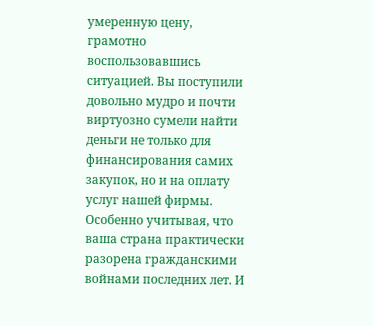умеренную цену, грамотно воспользовавшись ситуацией. Вы поступили довольно мудро и почти виртуозно сумели найти деньги не только для финансирования самих закупок, но и на оплату услуг нашей фирмы. Особенно учитывая, что ваша страна практически разорена гражданскими войнами последних лет. И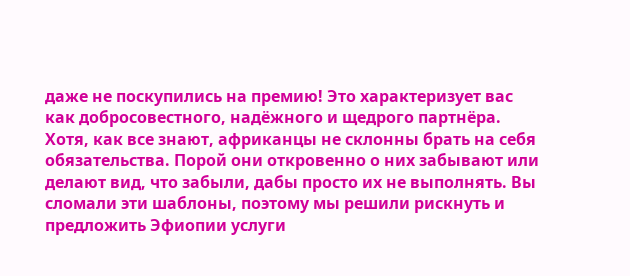даже не поскупились на премию! Это характеризует вас как добросовестного, надёжного и щедрого партнёра. Хотя, как все знают, африканцы не склонны брать на себя обязательства. Порой они откровенно о них забывают или делают вид, что забыли, дабы просто их не выполнять. Вы сломали эти шаблоны, поэтому мы решили рискнуть и предложить Эфиопии услуги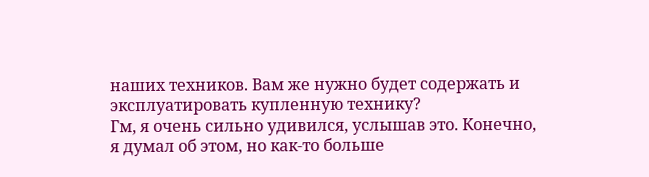наших техников. Вам же нужно будет содержать и эксплуатировать купленную технику?
Гм, я очень сильно удивился, услышав это. Конечно, я думал об этом, но как-то больше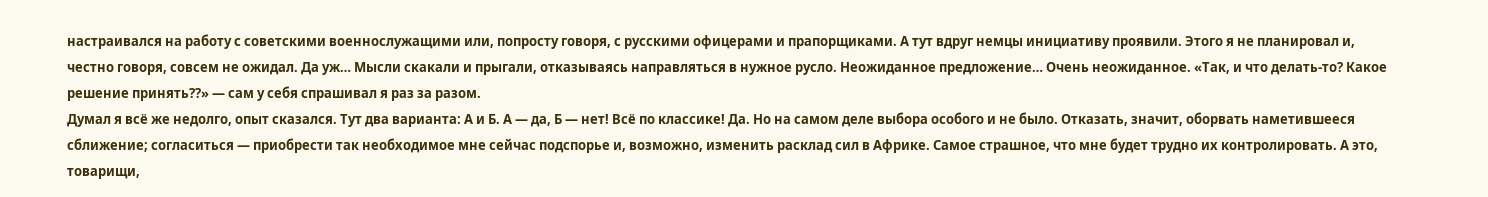настраивался на работу с советскими военнослужащими или, попросту говоря, с русскими офицерами и прапорщиками. А тут вдруг немцы инициативу проявили. Этого я не планировал и, честно говоря, совсем не ожидал. Да уж… Мысли скакали и прыгали, отказываясь направляться в нужное русло. Неожиданное предложение… Очень неожиданное. «Так, и что делать-то? Какое решение принять??» — сам у себя спрашивал я раз за разом.
Думал я всё же недолго, опыт сказался. Тут два варианта: А и Б. А — да, Б — нет! Всё по классике! Да. Но на самом деле выбора особого и не было. Отказать, значит, оборвать наметившееся сближение; согласиться — приобрести так необходимое мне сейчас подспорье и, возможно, изменить расклад сил в Африке. Самое страшное, что мне будет трудно их контролировать. А это, товарищи,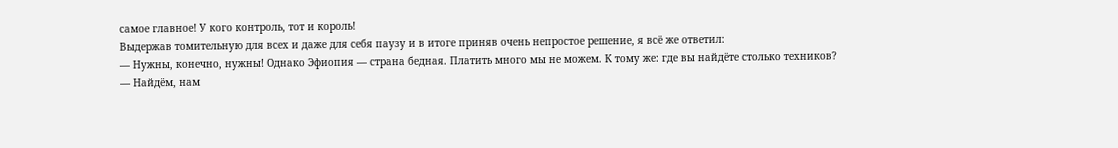самое главное! У кого контроль, тот и король!
Выдержав томительную для всех и даже для себя паузу и в итоге приняв очень непростое решение, я всё же ответил:
— Нужны, конечно, нужны! Однако Эфиопия — страна бедная. Платить много мы не можем. К тому же: где вы найдёте столько техников?
— Найдём, нам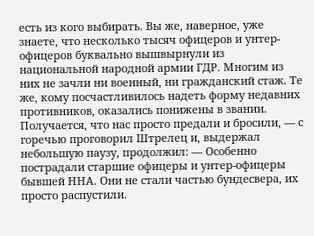есть из кого выбирать. Вы же, наверное, уже знаете, что несколько тысяч офицеров и унтер-офицеров буквально вышвырнули из национальной народной армии ГДР. Многим из них не зачли ни военный, ни гражданский стаж. Те же, кому посчастливилось надеть форму недавних противников, оказались понижены в звании. Получается, что нас просто предали и бросили, — с горечью проговорил Штрелец и, выдержал небольшую паузу, продолжил: — Особенно пострадали старшие офицеры и унтер-офицеры бывшей ННА. Они не стали частью бундесвера, их просто распустили.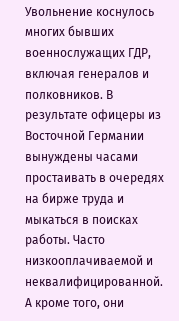Увольнение коснулось многих бывших военнослужащих ГДР, включая генералов и полковников. В результате офицеры из Восточной Германии вынуждены часами простаивать в очередях на бирже труда и мыкаться в поисках работы. Часто низкооплачиваемой и неквалифицированной. А кроме того, они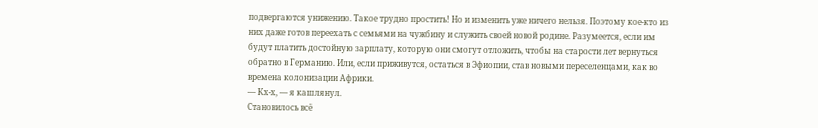подвергаются унижению. Такое трудно простить! Но и изменить уже ничего нельзя. Поэтому кое-кто из них даже готов переехать с семьями на чужбину и служить своей новой родине. Разумеется, если им будут платить достойную зарплату, которую они смогут отложить, чтобы на старости лет вернуться обратно в Германию. Или, если приживутся, остаться в Эфиопии, став новыми переселенцами, как во времена колонизации Африки.
— Кх-х, — я кашлянул.
Становилось всё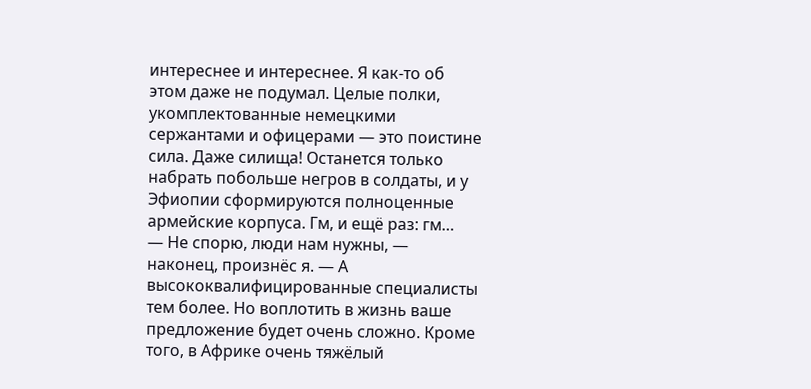интереснее и интереснее. Я как-то об этом даже не подумал. Целые полки, укомплектованные немецкими сержантами и офицерами — это поистине сила. Даже силища! Останется только набрать побольше негров в солдаты, и у Эфиопии сформируются полноценные армейские корпуса. Гм, и ещё раз: гм…
— Не спорю, люди нам нужны, — наконец, произнёс я. — А высококвалифицированные специалисты тем более. Но воплотить в жизнь ваше предложение будет очень сложно. Кроме того, в Африке очень тяжёлый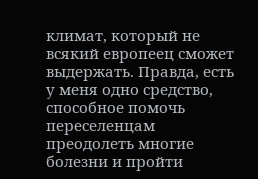климат, который не всякий европеец сможет выдержать. Правда, есть у меня одно средство, способное помочь переселенцам преодолеть многие болезни и пройти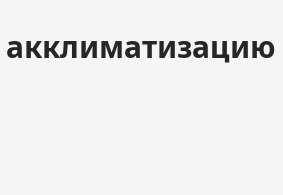акклиматизацию